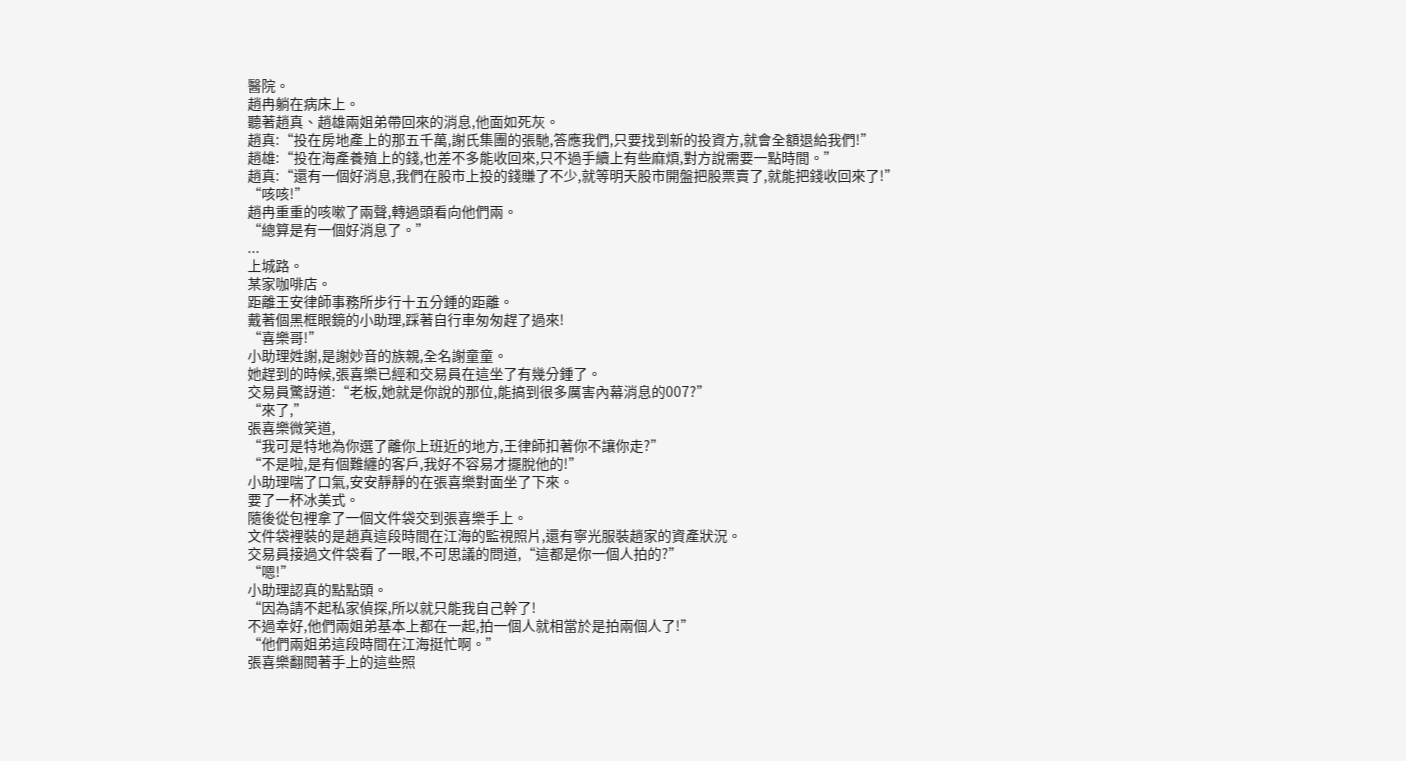醫院。
趙冉躺在病床上。
聽著趙真、趙雄兩姐弟帶回來的消息,他面如死灰。
趙真:“投在房地產上的那五千萬,謝氏集團的張馳,答應我們,只要找到新的投資方,就會全額退給我們!”
趙雄:“投在海產養殖上的錢,也差不多能收回來,只不過手續上有些麻煩,對方說需要一點時間。”
趙真:“還有一個好消息,我們在股市上投的錢賺了不少,就等明天股市開盤把股票賣了,就能把錢收回來了!”
“咳咳!”
趙冉重重的咳嗽了兩聲,轉過頭看向他們兩。
“總算是有一個好消息了。”
...
上城路。
某家咖啡店。
距離王安律師事務所步行十五分鍾的距離。
戴著個黑框眼鏡的小助理,踩著自行車匆匆趕了過來!
“喜樂哥!”
小助理姓謝,是謝妙音的族親,全名謝童童。
她趕到的時候,張喜樂已經和交易員在這坐了有幾分鍾了。
交易員驚訝道:“老板,她就是你說的那位,能搞到很多厲害內幕消息的007?”
“來了,”
張喜樂微笑道,
“我可是特地為你選了離你上班近的地方,王律師扣著你不讓你走?”
“不是啦,是有個難纏的客戶,我好不容易才擺脫他的!”
小助理喘了口氣,安安靜靜的在張喜樂對面坐了下來。
要了一杯冰美式。
隨後從包裡拿了一個文件袋交到張喜樂手上。
文件袋裡裝的是趙真這段時間在江海的監視照片,還有寧光服裝趙家的資產狀況。
交易員接過文件袋看了一眼,不可思議的問道,“這都是你一個人拍的?”
“嗯!”
小助理認真的點點頭。
“因為請不起私家偵探,所以就只能我自己幹了!
不過幸好,他們兩姐弟基本上都在一起,拍一個人就相當於是拍兩個人了!”
“他們兩姐弟這段時間在江海挺忙啊。”
張喜樂翻閱著手上的這些照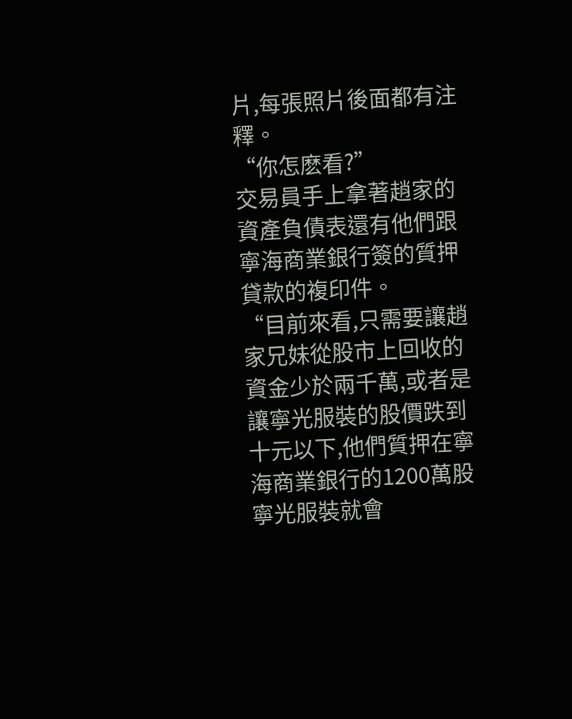片,每張照片後面都有注釋。
“你怎麽看?”
交易員手上拿著趙家的資產負債表還有他們跟寧海商業銀行簽的質押貸款的複印件。
“目前來看,只需要讓趙家兄妹從股市上回收的資金少於兩千萬,或者是讓寧光服裝的股價跌到十元以下,他們質押在寧海商業銀行的1200萬股寧光服裝就會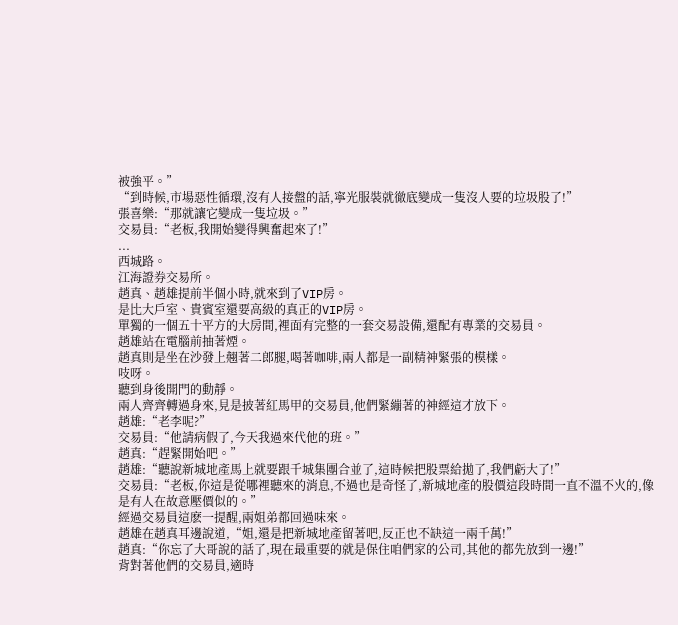被強平。”
“到時候,市場惡性循環,沒有人接盤的話,寧光服裝就徹底變成一隻沒人要的垃圾股了!”
張喜樂:“那就讓它變成一隻垃圾。”
交易員:“老板,我開始變得興奮起來了!”
...
西城路。
江海證券交易所。
趙真、趙雄提前半個小時,就來到了VIP房。
是比大戶室、貴賓室還要高級的真正的VIP房。
單獨的一個五十平方的大房間,裡面有完整的一套交易設備,還配有專業的交易員。
趙雄站在電腦前抽著煙。
趙真則是坐在沙發上翹著二郎腿,喝著咖啡,兩人都是一副精神緊張的模樣。
吱呀。
聽到身後開門的動靜。
兩人齊齊轉過身來,見是披著紅馬甲的交易員,他們緊繃著的神經這才放下。
趙雄:“老李呢?”
交易員:“他請病假了,今天我過來代他的班。”
趙真:“趕緊開始吧。”
趙雄:“聽說新城地產馬上就要跟千城集團合並了,這時候把股票給拋了,我們虧大了!”
交易員:“老板,你這是從哪裡聽來的消息,不過也是奇怪了,新城地產的股價這段時間一直不溫不火的,像是有人在故意壓價似的。”
經過交易員這麽一提醒,兩姐弟都回過味來。
趙雄在趙真耳邊說道,“姐,還是把新城地產留著吧,反正也不缺這一兩千萬!”
趙真:“你忘了大哥說的話了,現在最重要的就是保住咱們家的公司,其他的都先放到一邊!”
背對著他們的交易員,適時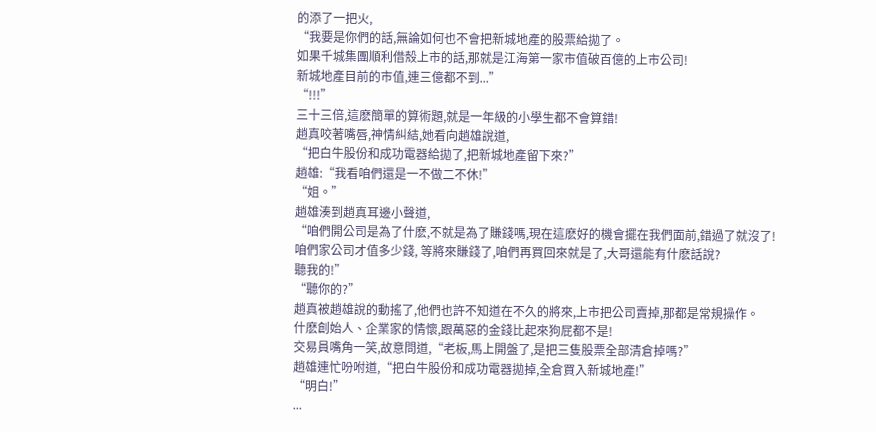的添了一把火,
“我要是你們的話,無論如何也不會把新城地產的股票給拋了。
如果千城集團順利借殼上市的話,那就是江海第一家市值破百億的上市公司!
新城地產目前的市值,連三億都不到...”
“!!!”
三十三倍,這麽簡單的算術題,就是一年級的小學生都不會算錯!
趙真咬著嘴唇,神情糾結,她看向趙雄說道,
“把白牛股份和成功電器給拋了,把新城地產留下來?”
趙雄:“我看咱們還是一不做二不休!”
“姐。”
趙雄湊到趙真耳邊小聲道,
“咱們開公司是為了什麽,不就是為了賺錢嗎,現在這麽好的機會擺在我們面前,錯過了就沒了!
咱們家公司才值多少錢, 等將來賺錢了,咱們再買回來就是了,大哥還能有什麽話說?
聽我的!”
“聽你的?”
趙真被趙雄說的動搖了,他們也許不知道在不久的將來,上市把公司賣掉,那都是常規操作。
什麽創始人、企業家的情懷,跟萬惡的金錢比起來狗屁都不是!
交易員嘴角一笑,故意問道,“老板,馬上開盤了,是把三隻股票全部清倉掉嗎?”
趙雄連忙吩咐道,“把白牛股份和成功電器拋掉,全倉買入新城地產!”
“明白!”
...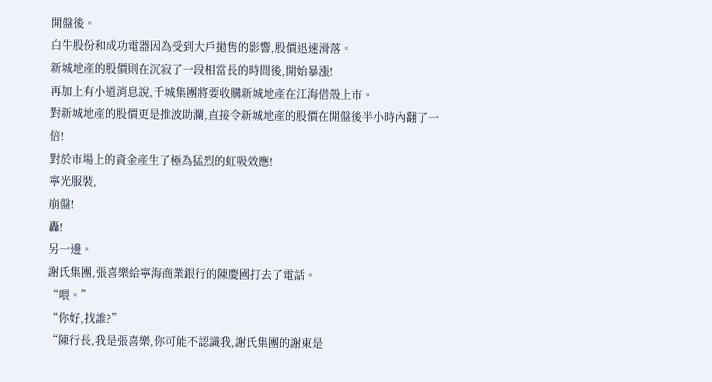開盤後。
白牛股份和成功電器因為受到大戶拋售的影響,股價迅速滑落。
新城地產的股價則在沉寂了一段相當長的時間後,開始暴漲!
再加上有小道消息說,千城集團將要收購新城地產在江海借殼上市。
對新城地產的股價更是推波助瀾,直接令新城地產的股價在開盤後半小時內翻了一倍!
對於市場上的資金產生了極為猛烈的虹吸效應!
寧光服裝,
崩盤!
轟!
另一邊。
謝氏集團,張喜樂給寧海商業銀行的陳慶國打去了電話。
“喂。”
“你好,找誰?”
“陳行長,我是張喜樂,你可能不認識我,謝氏集團的謝東是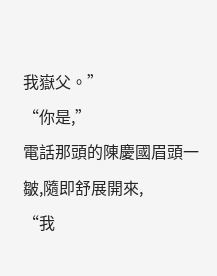我嶽父。”
“你是,”
電話那頭的陳慶國眉頭一皺,隨即舒展開來,
“我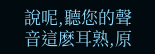說呢,聽您的聲音這麽耳熟,原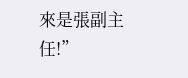來是張副主任!”